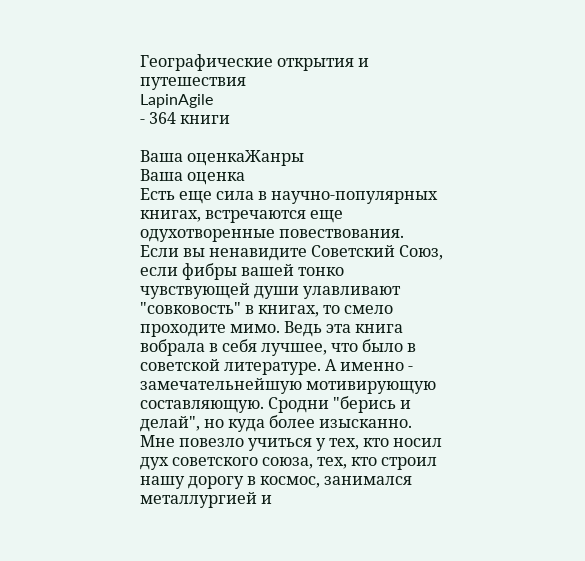Географические открытия и путешествия
LapinAgile
- 364 книги

Ваша оценкаЖанры
Ваша оценка
Есть еще сила в научно-популярных книгах, встречаются еще одухотворенные повествования.
Если вы ненавидите Советский Союз, если фибры вашей тонко чувствующей души улавливают "совковость" в книгах, то смело проходите мимо. Ведь эта книга вобрала в себя лучшее, что было в советской литературе. А именно - замечательнейшую мотивирующую составляющую. Сродни "берись и делай", но куда более изысканно.
Мне повезло учиться у тех, кто носил дух советского союза, тех, кто строил нашу дорогу в космос, занимался металлургией и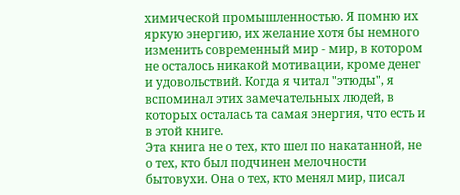химической промышленностью. Я помню их яркую энергию, их желание хотя бы немного изменить современный мир - мир, в котором не осталось никакой мотивации, кроме денег и удовольствий. Когда я читал "этюды", я вспоминал этих замечательных людей, в которых осталась та самая энергия, что есть и в этой книге.
Эта книга не о тех, кто шел по накатанной, не о тех, кто был подчинен мелочности бытовухи. Она о тех, кто менял мир, писал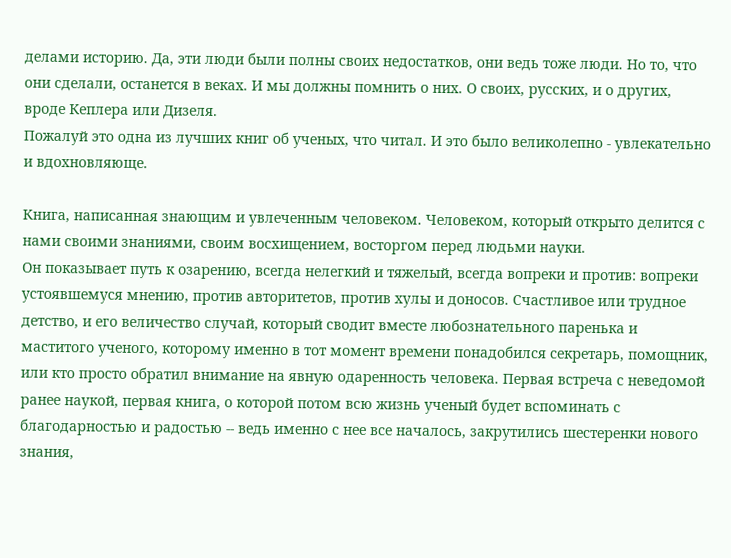делами историю. Да, эти люди были полны своих недостатков, они ведь тоже люди. Но то, что они сделали, останется в веках. И мы должны помнить о них. О своих, русских, и о других, вроде Кеплера или Дизеля.
Пожалуй это одна из лучших книг об ученых, что читал. И это было великолепно - увлекательно и вдохновляюще.

Книга, написанная знающим и увлеченным человеком. Человеком, который открыто делится с нами своими знаниями, своим восхищением, восторгом перед людьми науки.
Он показывает путь к озарению, всегда нелегкий и тяжелый, всегда вопреки и против: вопреки устоявшемуся мнению, против авторитетов, против хулы и доносов. Счастливое или трудное детство, и его величество случай, который сводит вместе любознательного паренька и маститого ученого, которому именно в тот момент времени понадобился секретарь, помощник, или кто просто обратил внимание на явную одаренность человека. Первая встреча с неведомой ранее наукой, первая книга, о которой потом всю жизнь ученый будет вспоминать с благодарностью и радостью -- ведь именно с нее все началось, закрутились шестеренки нового знания,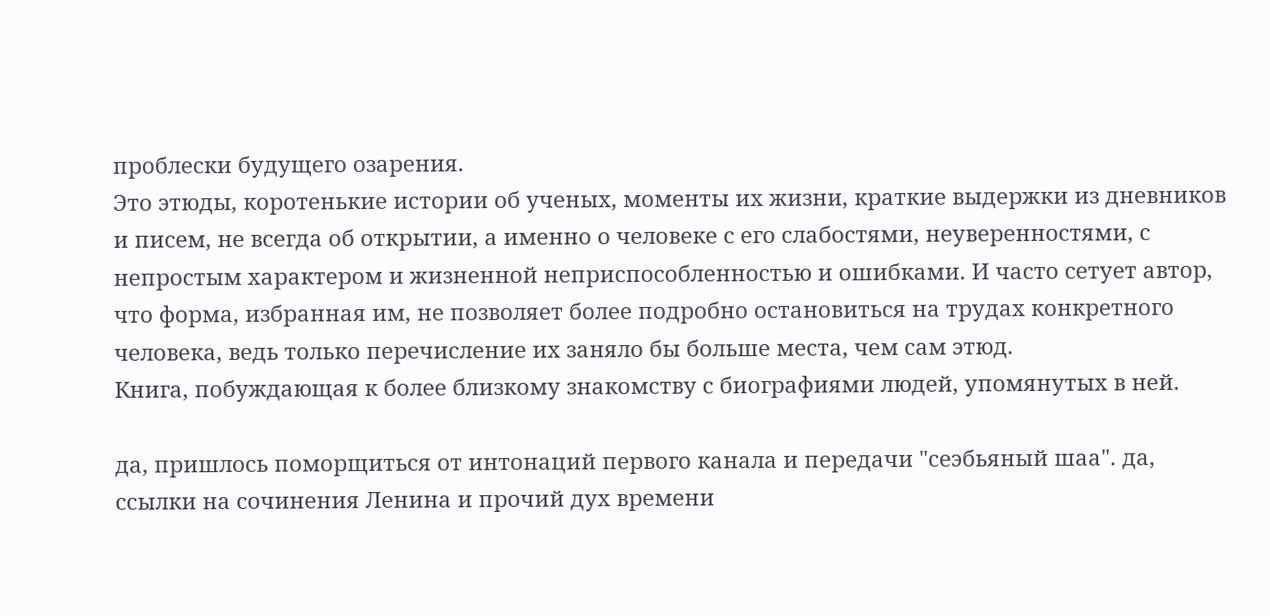проблески будущего озарения.
Это этюды, коротенькие истории об ученых, моменты их жизни, краткие выдержки из дневников и писем, не всегда об открытии, а именно о человеке с его слабостями, неуверенностями, с непростым характером и жизненной неприспособленностью и ошибками. И часто сетует автор, что форма, избранная им, не позволяет более подробно остановиться на трудах конкретного человека, ведь только перечисление их заняло бы больше места, чем сам этюд.
Книга, побуждающая к более близкому знакомству с биографиями людей, упомянутых в ней.

да, пришлось поморщиться от интонаций первого канала и передачи "сеэбьяный шаа". да, ссылки на сочинения Ленина и прочий дух времени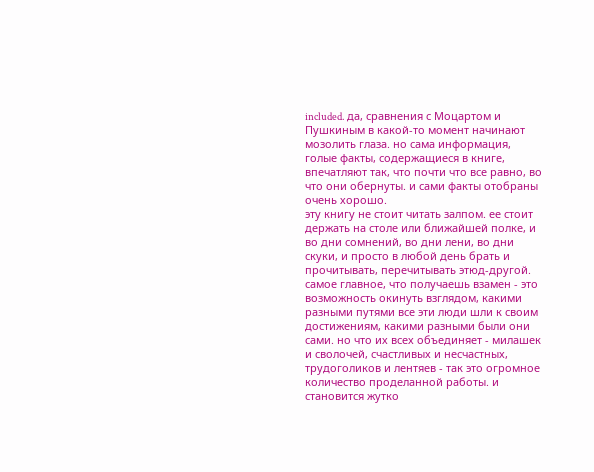included. да, сравнения с Моцартом и Пушкиным в какой-то момент начинают мозолить глаза. но сама информация, голые факты, содержащиеся в книге, впечатляют так, что почти что все равно, во что они обернуты. и сами факты отобраны очень хорошо.
эту книгу не стоит читать залпом. ее стоит держать на столе или ближайшей полке, и во дни сомнений, во дни лени, во дни скуки, и просто в любой день брать и прочитывать, перечитывать этюд-другой. самое главное, что получаешь взамен - это возможность окинуть взглядом, какими разными путями все эти люди шли к своим достижениям, какими разными были они сами. но что их всех объединяет - милашек и сволочей, счастливых и несчастных, трудоголиков и лентяев - так это огромное количество проделанной работы. и становится жутко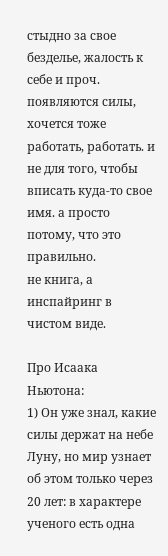стыдно за свое безделье, жалость к себе и проч. появляются силы, хочется тоже работать, работать. и не для того, чтобы вписать куда-то свое имя. а просто потому, что это правильно.
не книга, а инспайринг в чистом виде.

Про Исаака Ньютона:
1) Он уже знал, какие силы держат на небе Луну, но мир узнает об этом только через 20 лет: в характере ученого есть одна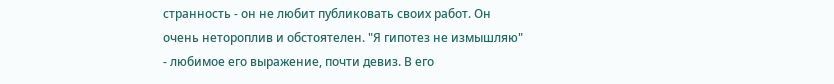странность - он не любит публиковать своих работ. Он очень нетороплив и обстоятелен. "Я гипотез не измышляю" - любимое его выражение, почти девиз. В его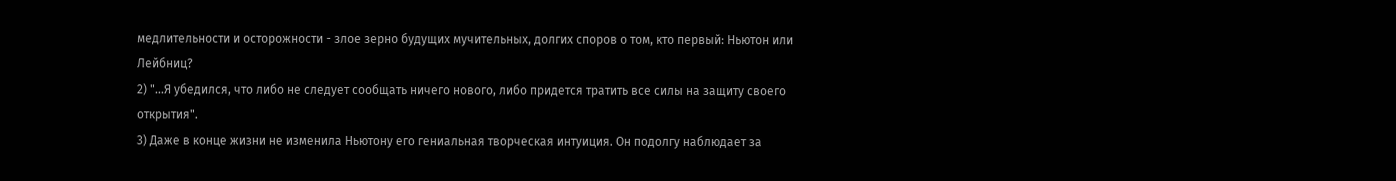медлительности и осторожности - злое зерно будущих мучительных, долгих споров о том, кто первый: Ньютон или Лейбниц?
2) "...Я убедился, что либо не следует сообщать ничего нового, либо придется тратить все силы на защиту своего открытия".
3) Даже в конце жизни не изменила Ньютону его гениальная творческая интуиция. Он подолгу наблюдает за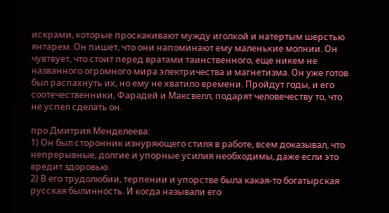искрами, которые проскакивают мужду иголкой и натертым шерстью янтарем. Он пишет, что они напоминают ему маленькие молнии. Он чувтвует, что стоит перед вратами таинственного, еще никем не названного огромного мира электричества и магнетизма. Он уже готов был распахнуть их, но ему не хватило времени. Пройдут годы, и его соотечественники, Фарадей и Максвелл, подарят человечеству то, что не успел сделать он.

про Дмитрия Менделеева:
1) Он был сторонник изнуряющего стиля в работе, всем доказывал, что непрерывные, долгие и упорные усилия необходимы, даже если это вредит здоровью.
2) В его трудолюбии, терпении и упорстве была какая-то богатырская русская былинность. И когда называли его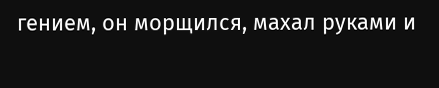гением, он морщился, махал руками и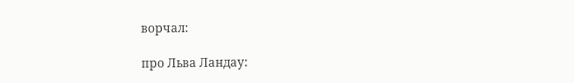ворчал:

про Льва Ландау: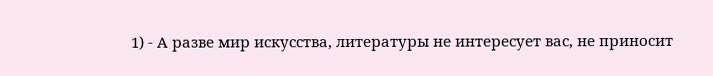1) - А разве мир искусства, литературы не интересует вас, не приносит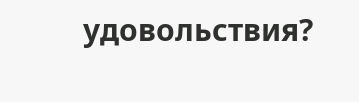удовольствия?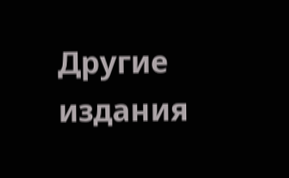Другие издания